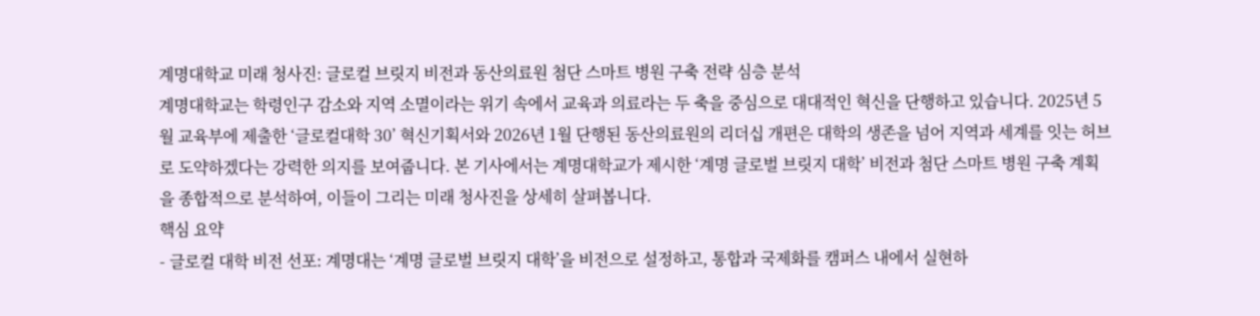계명대학교 미래 청사진: 글로컬 브릿지 비전과 동산의료원 첨단 스마트 병원 구축 전략 심층 분석
계명대학교는 학령인구 감소와 지역 소멸이라는 위기 속에서 교육과 의료라는 두 축을 중심으로 대대적인 혁신을 단행하고 있습니다. 2025년 5월 교육부에 제출한 ‘글로컬대학 30’ 혁신기획서와 2026년 1월 단행된 동산의료원의 리더십 개편은 대학의 생존을 넘어 지역과 세계를 잇는 허브로 도약하겠다는 강력한 의지를 보여줍니다. 본 기사에서는 계명대학교가 제시한 ‘계명 글로벌 브릿지 대학’ 비전과 첨단 스마트 병원 구축 계획을 종합적으로 분석하여, 이들이 그리는 미래 청사진을 상세히 살펴봅니다.
핵심 요약
- 글로컬 대학 비전 선포: 계명대는 ‘계명 글로벌 브릿지 대학’을 비전으로 설정하고, 통합과 국제화를 캠퍼스 내에서 실현하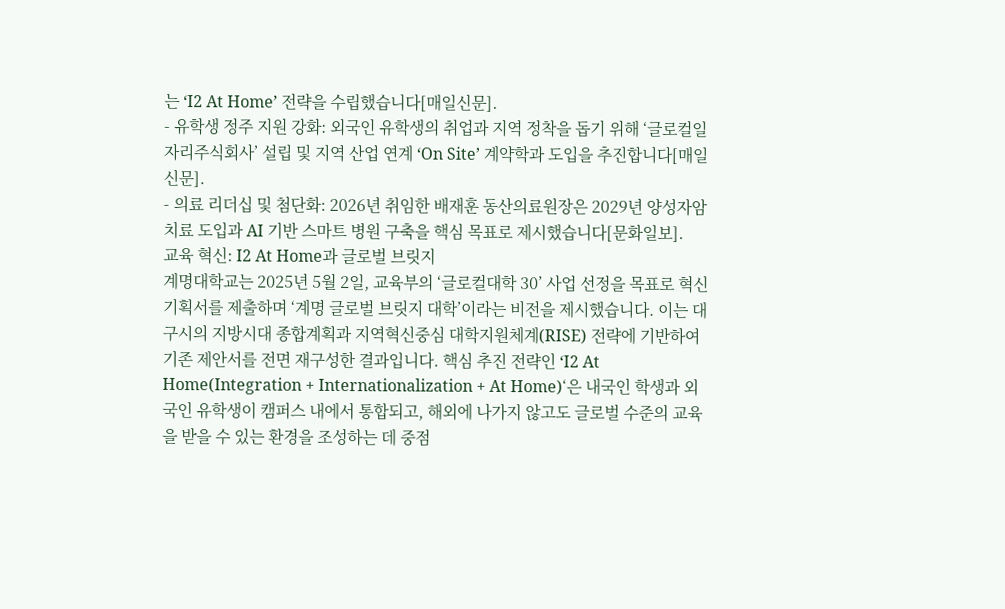는 ‘I2 At Home’ 전략을 수립했습니다[매일신문].
- 유학생 정주 지원 강화: 외국인 유학생의 취업과 지역 정착을 돕기 위해 ‘글로컬일자리주식회사’ 설립 및 지역 산업 연계 ‘On Site’ 계약학과 도입을 추진합니다[매일신문].
- 의료 리더십 및 첨단화: 2026년 취임한 배재훈 동산의료원장은 2029년 양성자암치료 도입과 AI 기반 스마트 병원 구축을 핵심 목표로 제시했습니다[문화일보].
교육 혁신: I2 At Home과 글로벌 브릿지
계명대학교는 2025년 5월 2일, 교육부의 ‘글로컬대학 30’ 사업 선정을 목표로 혁신기획서를 제출하며 ‘계명 글로벌 브릿지 대학’이라는 비전을 제시했습니다. 이는 대구시의 지방시대 종합계획과 지역혁신중심 대학지원체계(RISE) 전략에 기반하여 기존 제안서를 전면 재구성한 결과입니다. 핵심 추진 전략인 ‘I2 At Home(Integration + Internationalization + At Home)‘은 내국인 학생과 외국인 유학생이 캠퍼스 내에서 통합되고, 해외에 나가지 않고도 글로벌 수준의 교육을 받을 수 있는 환경을 조성하는 데 중점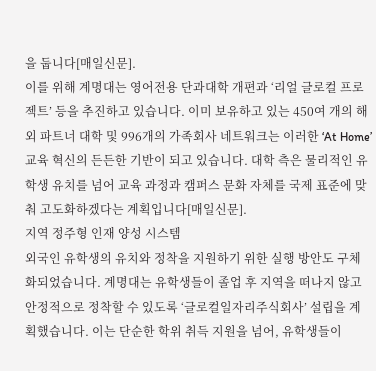을 둡니다[매일신문].
이를 위해 계명대는 영어전용 단과대학 개편과 ‘리얼 글로컬 프로젝트’ 등을 추진하고 있습니다. 이미 보유하고 있는 450여 개의 해외 파트너 대학 및 996개의 가족회사 네트워크는 이러한 ‘At Home’ 교육 혁신의 든든한 기반이 되고 있습니다. 대학 측은 물리적인 유학생 유치를 넘어 교육 과정과 캠퍼스 문화 자체를 국제 표준에 맞춰 고도화하겠다는 계획입니다[매일신문].
지역 정주형 인재 양성 시스템
외국인 유학생의 유치와 정착을 지원하기 위한 실행 방안도 구체화되었습니다. 계명대는 유학생들이 졸업 후 지역을 떠나지 않고 안정적으로 정착할 수 있도록 ‘글로컬일자리주식회사’ 설립을 계획했습니다. 이는 단순한 학위 취득 지원을 넘어, 유학생들이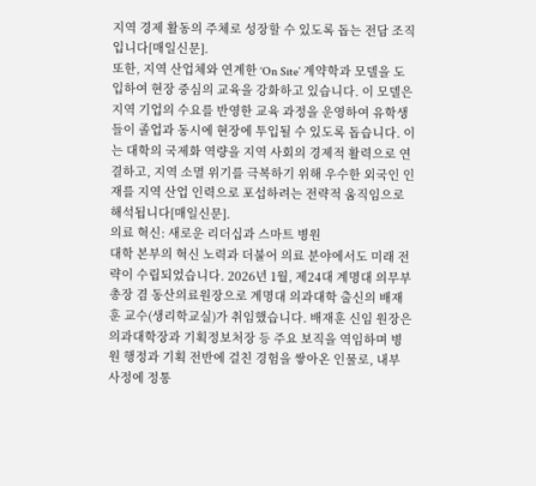지역 경제 활동의 주체로 성장할 수 있도록 돕는 전담 조직입니다[매일신문].
또한, 지역 산업체와 연계한 ‘On Site’ 계약학과 모델을 도입하여 현장 중심의 교육을 강화하고 있습니다. 이 모델은 지역 기업의 수요를 반영한 교육 과정을 운영하여 유학생들이 졸업과 동시에 현장에 투입될 수 있도록 돕습니다. 이는 대학의 국제화 역량을 지역 사회의 경제적 활력으로 연결하고, 지역 소멸 위기를 극복하기 위해 우수한 외국인 인재를 지역 산업 인력으로 포섭하려는 전략적 움직임으로 해석됩니다[매일신문].
의료 혁신: 새로운 리더십과 스마트 병원
대학 본부의 혁신 노력과 더불어 의료 분야에서도 미래 전략이 수립되었습니다. 2026년 1월, 제24대 계명대 의무부총장 겸 동산의료원장으로 계명대 의과대학 출신의 배재훈 교수(생리학교실)가 취임했습니다. 배재훈 신임 원장은 의과대학장과 기획정보처장 등 주요 보직을 역임하며 병원 행정과 기획 전반에 걸친 경험을 쌓아온 인물로, 내부 사정에 정통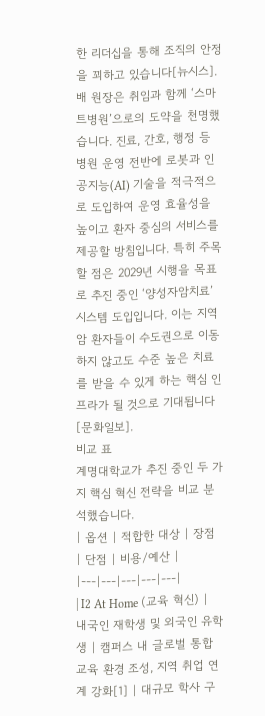한 리더십을 통해 조직의 안정을 꾀하고 있습니다[뉴시스].
배 원장은 취임과 함께 ‘스마트병원’으로의 도약을 천명했습니다. 진료, 간호, 행정 등 병원 운영 전반에 로봇과 인공지능(AI) 기술을 적극적으로 도입하여 운영 효율성을 높이고 환자 중심의 서비스를 제공할 방침입니다. 특히 주목할 점은 2029년 시행을 목표로 추진 중인 ‘양성자암치료’ 시스템 도입입니다. 이는 지역 암 환자들이 수도권으로 이동하지 않고도 수준 높은 치료를 받을 수 있게 하는 핵심 인프라가 될 것으로 기대됩니다[문화일보].
비교 표
계명대학교가 추진 중인 두 가지 핵심 혁신 전략을 비교 분석했습니다.
| 옵션 | 적합한 대상 | 장점 | 단점 | 비용/예산 |
|---|---|---|---|---|
| I2 At Home (교육 혁신) | 내국인 재학생 및 외국인 유학생 | 캠퍼스 내 글로벌 통합 교육 환경 조성, 지역 취업 연계 강화[1] | 대규모 학사 구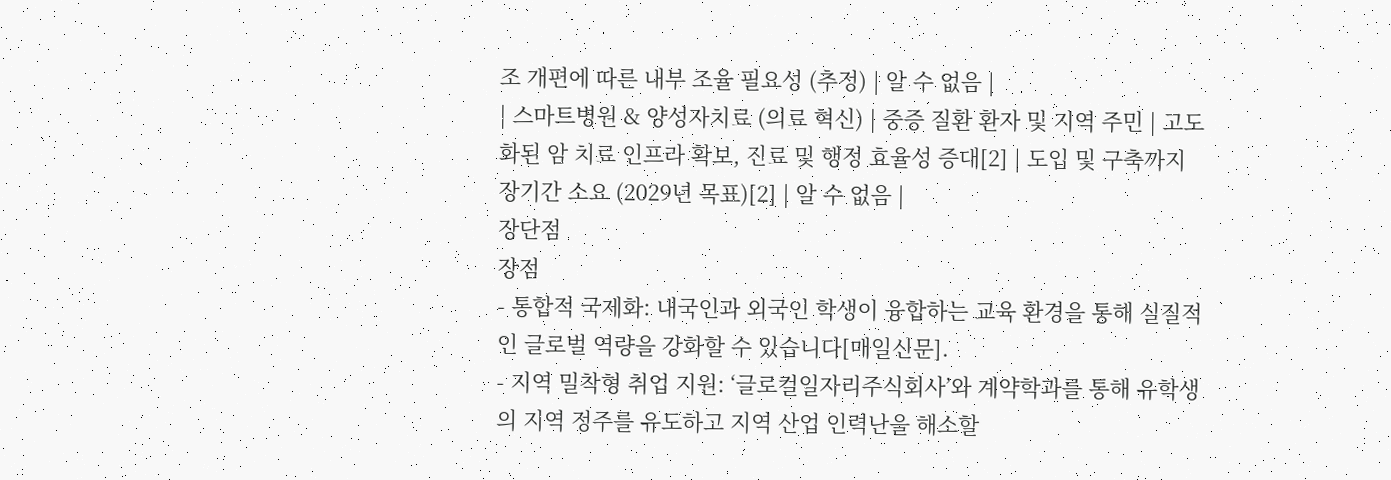조 개편에 따른 내부 조율 필요성 (추정) | 알 수 없음 |
| 스마트병원 & 양성자치료 (의료 혁신) | 중증 질환 환자 및 지역 주민 | 고도화된 암 치료 인프라 확보, 진료 및 행정 효율성 증대[2] | 도입 및 구축까지 장기간 소요 (2029년 목표)[2] | 알 수 없음 |
장단점
장점
- 통합적 국제화: 내국인과 외국인 학생이 융합하는 교육 환경을 통해 실질적인 글로벌 역량을 강화할 수 있습니다[매일신문].
- 지역 밀착형 취업 지원: ‘글로컬일자리주식회사’와 계약학과를 통해 유학생의 지역 정주를 유도하고 지역 산업 인력난을 해소할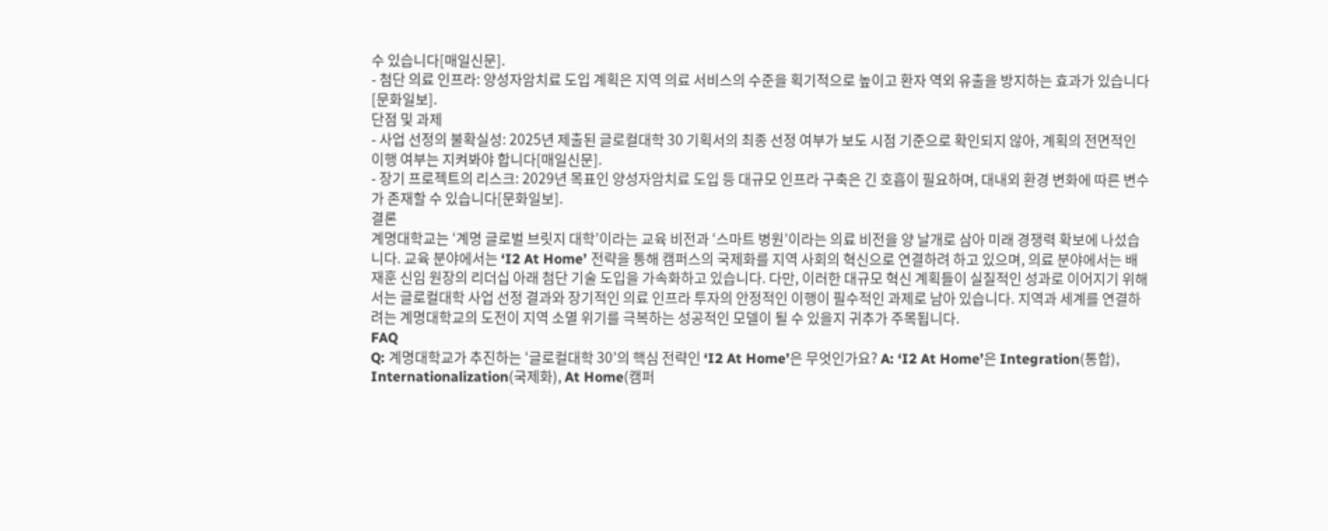수 있습니다[매일신문].
- 첨단 의료 인프라: 양성자암치료 도입 계획은 지역 의료 서비스의 수준을 획기적으로 높이고 환자 역외 유출을 방지하는 효과가 있습니다[문화일보].
단점 및 과제
- 사업 선정의 불확실성: 2025년 제출된 글로컬대학 30 기획서의 최종 선정 여부가 보도 시점 기준으로 확인되지 않아, 계획의 전면적인 이행 여부는 지켜봐야 합니다[매일신문].
- 장기 프로젝트의 리스크: 2029년 목표인 양성자암치료 도입 등 대규모 인프라 구축은 긴 호흡이 필요하며, 대내외 환경 변화에 따른 변수가 존재할 수 있습니다[문화일보].
결론
계명대학교는 ‘계명 글로벌 브릿지 대학’이라는 교육 비전과 ‘스마트 병원’이라는 의료 비전을 양 날개로 삼아 미래 경쟁력 확보에 나섰습니다. 교육 분야에서는 ‘I2 At Home’ 전략을 통해 캠퍼스의 국제화를 지역 사회의 혁신으로 연결하려 하고 있으며, 의료 분야에서는 배재훈 신임 원장의 리더십 아래 첨단 기술 도입을 가속화하고 있습니다. 다만, 이러한 대규모 혁신 계획들이 실질적인 성과로 이어지기 위해서는 글로컬대학 사업 선정 결과와 장기적인 의료 인프라 투자의 안정적인 이행이 필수적인 과제로 남아 있습니다. 지역과 세계를 연결하려는 계명대학교의 도전이 지역 소멸 위기를 극복하는 성공적인 모델이 될 수 있을지 귀추가 주목됩니다.
FAQ
Q: 계명대학교가 추진하는 ‘글로컬대학 30’의 핵심 전략인 ‘I2 At Home’은 무엇인가요? A: ‘I2 At Home’은 Integration(통합), Internationalization(국제화), At Home(캠퍼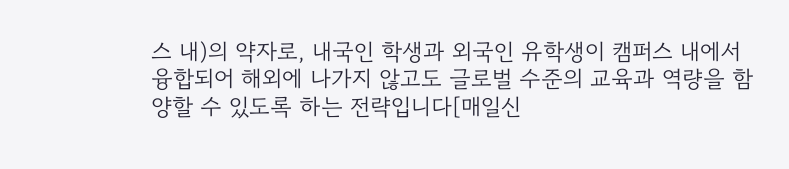스 내)의 약자로, 내국인 학생과 외국인 유학생이 캠퍼스 내에서 융합되어 해외에 나가지 않고도 글로벌 수준의 교육과 역량을 함양할 수 있도록 하는 전략입니다[매일신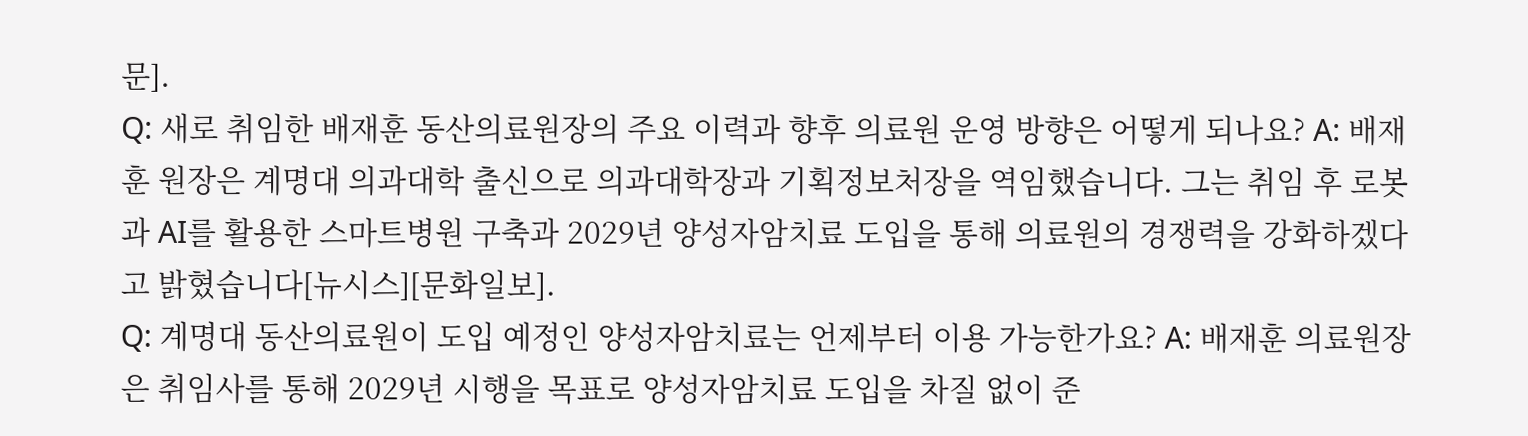문].
Q: 새로 취임한 배재훈 동산의료원장의 주요 이력과 향후 의료원 운영 방향은 어떻게 되나요? A: 배재훈 원장은 계명대 의과대학 출신으로 의과대학장과 기획정보처장을 역임했습니다. 그는 취임 후 로봇과 AI를 활용한 스마트병원 구축과 2029년 양성자암치료 도입을 통해 의료원의 경쟁력을 강화하겠다고 밝혔습니다[뉴시스][문화일보].
Q: 계명대 동산의료원이 도입 예정인 양성자암치료는 언제부터 이용 가능한가요? A: 배재훈 의료원장은 취임사를 통해 2029년 시행을 목표로 양성자암치료 도입을 차질 없이 준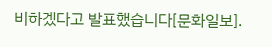비하겠다고 발표했습니다[문화일보].